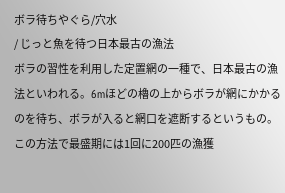ボラ待ちやぐら/穴水
/ じっと魚を待つ日本最古の漁法
ボラの習性を利用した定置網の一種で、日本最古の漁法といわれる。6mほどの櫓の上からボラが網にかかるのを待ち、ボラが入ると網口を遮断するというもの。この方法で最盛期には1回に200匹の漁獲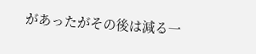があったがその後は減る一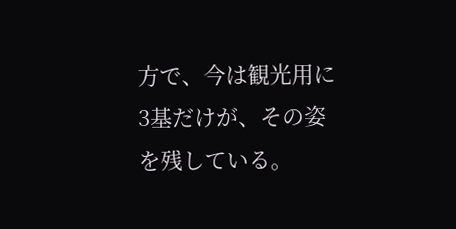方で、今は観光用に3基だけが、その姿を残している。